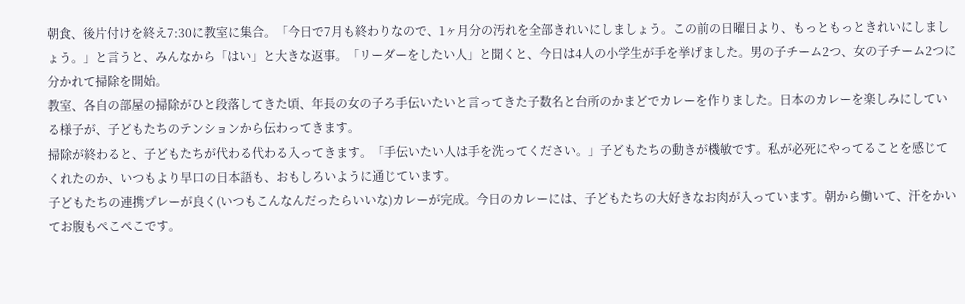朝食、後片付けを終え7:30に教室に集合。「今日で7月も終わりなので、1ヶ月分の汚れを全部きれいにしましょう。この前の日曜日より、もっともっときれいにしましょう。」と言うと、みんなから「はい」と大きな返事。「リーダーをしたい人」と聞くと、今日は4人の小学生が手を挙げました。男の子チーム2つ、女の子チーム2つに分かれて掃除を開始。
教室、各自の部屋の掃除がひと段落してきた頃、年長の女の子ろ手伝いたいと言ってきた子数名と台所のかまどでカレーを作りました。日本のカレーを楽しみにしている様子が、子どもたちのテンションから伝わってきます。
掃除が終わると、子どもたちが代わる代わる入ってきます。「手伝いたい人は手を洗ってください。」子どもたちの動きが機敏です。私が必死にやってることを感じてくれたのか、いつもより早口の日本語も、おもしろいように通じています。
子どもたちの連携プレーが良く(いつもこんなんだったらいいな)カレーが完成。今日のカレーには、子どもたちの大好きなお肉が入っています。朝から働いて、汗をかいてお腹もぺこぺこです。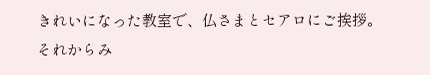きれいになった教室で、仏さまとセアロにご挨拶。
それからみ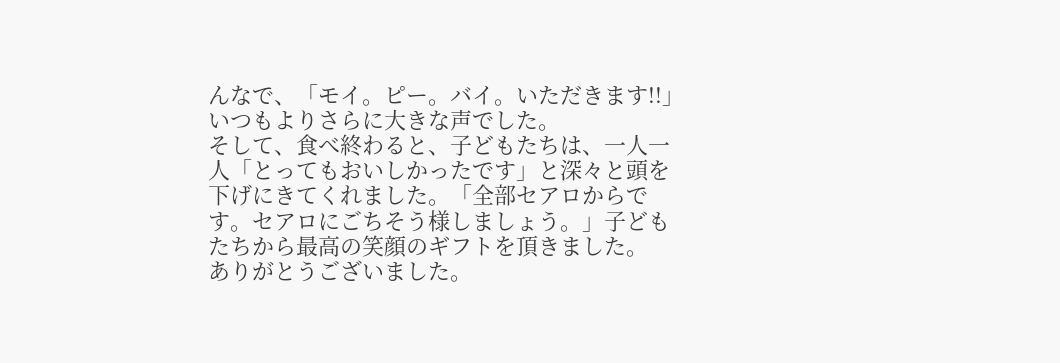んなで、「モイ。ピー。バイ。いただきます!!」いつもよりさらに大きな声でした。
そして、食べ終わると、子どもたちは、一人一人「とってもおいしかったです」と深々と頭を下げにきてくれました。「全部セアロからです。セアロにごちそう様しましょう。」子どもたちから最高の笑顔のギフトを頂きました。
ありがとうございました。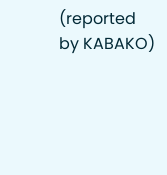(reported by KABAKO)